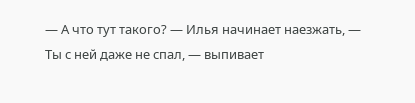— А что тут такого? — Илья начинает наезжать, — Ты с ней даже не спал, — выпивает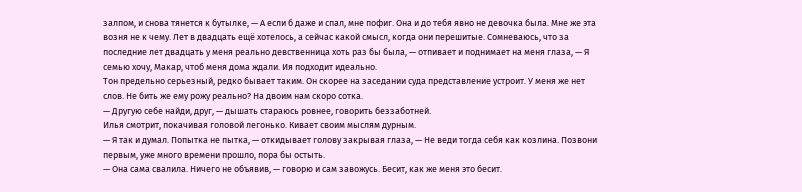залпом, и снова тянется к бутылке, — А если б даже и спал, мне пофиг. Она и до тебя явно не девочка была. Мне же эта возня не к чему. Лет в двадцать ещё хотелось, а сейчас какой смысл, когда они перешитые. Сомневаюсь, что за последние лет двадцать у меня реально девственница хоть раз бы была, — отпивает и поднимает на меня глаза, — Я семью хочу, Макар, чтоб меня дома ждали. Ия подходит идеально.
Тон предельно серьезный, редко бывает таким. Он скорее на заседании суда представление устроит. У меня же нет слов. Не бить же ему рожу реально? На двоим нам скоро сотка.
— Другую себе найди, друг, — дышать стараюсь ровнее, говорить беззаботней.
Илья смотрит, покачивая головой легонько. Кивает своим мыслям дурным.
— Я так и думал. Попытка не пытка, — откидывает голову закрывая глаза, — Не веди тогда себя как козлина. Позвони первым, уже много времени прошло, пора бы остыть.
— Она сама свалила. Ничего не объявив, — говорю и сам завожусь. Бесит, как же меня это бесит.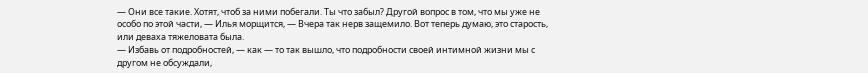— Они все такие. Хотят, чтоб за ними побегали. Ты что забыл? Другой вопрос в том, что мы уже не особо по этой части, — Илья морщится, — Вчера так нерв защемило. Вот теперь думаю, это старость, или деваха тяжеловата была.
— Избавь от подробностей, — как — то так вышло, что подробности своей интимной жизни мы с другом не обсуждали,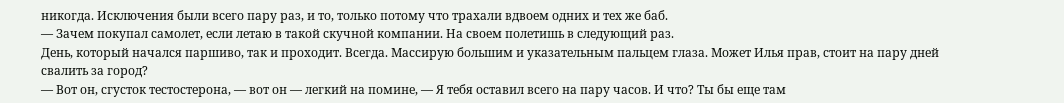никогда. Исключения были всего пару раз, и то, только потому что трахали вдвоем одних и тех же баб.
— Зачем покупал самолет, если летаю в такой скучной компании. На своем полетишь в следующий раз.
День, который начался паршиво, так и проходит. Всегда. Массирую большим и указательным пальцем глаза. Может Илья прав, стоит на пару дней свалить за город?
— Вот он, сгусток тестостерона, — вот он — легкий на помине, — Я тебя оставил всего на пару часов. И что? Ты бы еще там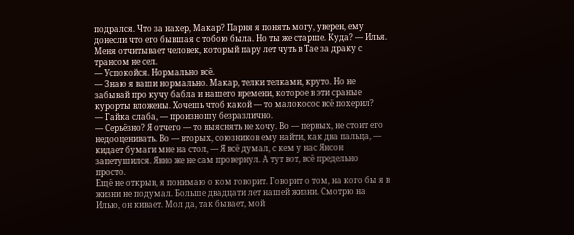подрался. Что за нахер, Макар? Парня я понять могу, уверен, ему донесли что его бывшая с тобою была. Но ты же старше. Куда? — Илья. Меня отчитывает человек, который пару лет чуть в Тае за драку с трансом не сел.
— Успокойся. Нормально всё.
— Знаю я ваши нормально. Макар, телки телками, круто. Но не забывай про кучу бабла и нашего времени, которое в эти сраные курорты вложены. Хочешь чтоб какой — то малокосос всё похерил?
— Гайка слаба, — произношу безразлично.
— Серьёзно? Я отчего — то выяснять не хочу. Во — первых, не стоит его недооценивать. Во — вторых, союзников ему найти, как два пальца, — кидает бумаги мне на стол, — Я всё думал, с кем у нас Янсон запетушился. Явно же не сам провернул. А тут вот, всё предельно просто.
Ещё не открыв, я понимаю о ком говорит. Говорит о том, на кого бы я в жизни не подумал. Больше двадцати лет нашей жизни. Смотрю на Илью, он кивает. Мол да, так бывает, мой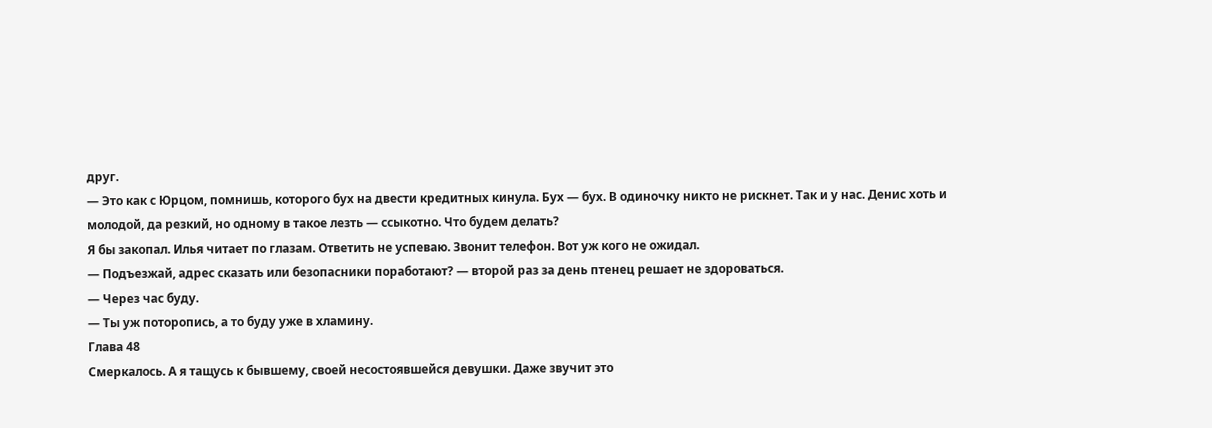друг.
— Это как с Юрцом, помнишь, которого бух на двести кредитных кинула. Бух — бух. В одиночку никто не рискнет. Так и у нас. Денис хоть и молодой, да резкий, но одному в такое лезть — ссыкотно. Что будем делать?
Я бы закопал. Илья читает по глазам. Ответить не успеваю. Звонит телефон. Вот уж кого не ожидал.
— Подъезжай, адрес сказать или безопасники поработают? — второй раз за день птенец решает не здороваться.
— Через час буду.
— Ты уж поторопись, а то буду уже в хламину.
Глава 48
Смеркалось. А я тащусь к бывшему, своей несостоявшейся девушки. Даже звучит это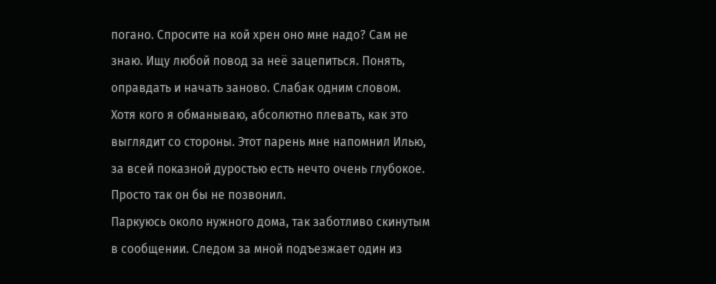погано. Спросите на кой хрен оно мне надо? Сам не знаю. Ищу любой повод за неё зацепиться. Понять, оправдать и начать заново. Слабак одним словом.
Хотя кого я обманываю, абсолютно плевать, как это выглядит со стороны. Этот парень мне напомнил Илью, за всей показной дуростью есть нечто очень глубокое. Просто так он бы не позвонил.
Паркуюсь около нужного дома, так заботливо скинутым в сообщении. Следом за мной подъезжает один из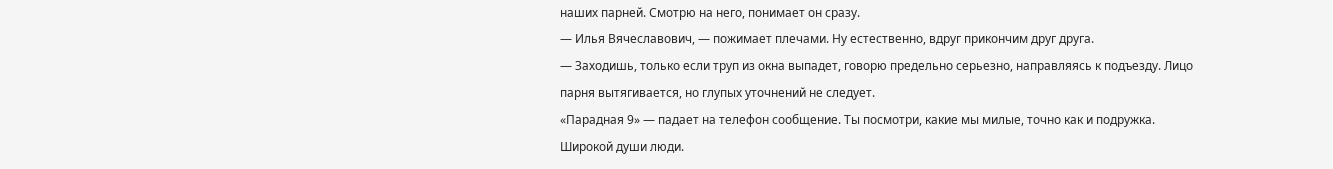наших парней. Смотрю на него, понимает он сразу.
— Илья Вячеславович, — пожимает плечами. Ну естественно, вдруг прикончим друг друга.
— Заходишь, только если труп из окна выпадет, говорю предельно серьезно, направляясь к подъезду. Лицо парня вытягивается, но глупых уточнений не следует.
«Парадная 9» — падает на телефон сообщение. Ты посмотри, какие мы милые, точно как и подружка. Широкой души люди.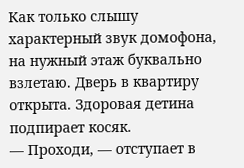Как только слышу характерный звук домофона, на нужный этаж буквально взлетаю. Дверь в квартиру открыта. Здоровая детина подпирает косяк.
— Проходи, — отступает в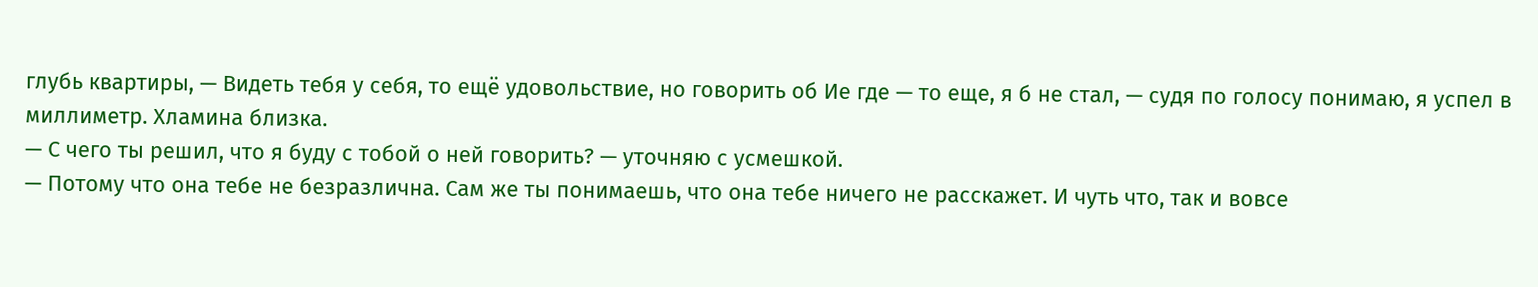глубь квартиры, — Видеть тебя у себя, то ещё удовольствие, но говорить об Ие где — то еще, я б не стал, — судя по голосу понимаю, я успел в миллиметр. Хламина близка.
— С чего ты решил, что я буду с тобой о ней говорить? — уточняю с усмешкой.
— Потому что она тебе не безразлична. Сам же ты понимаешь, что она тебе ничего не расскажет. И чуть что, так и вовсе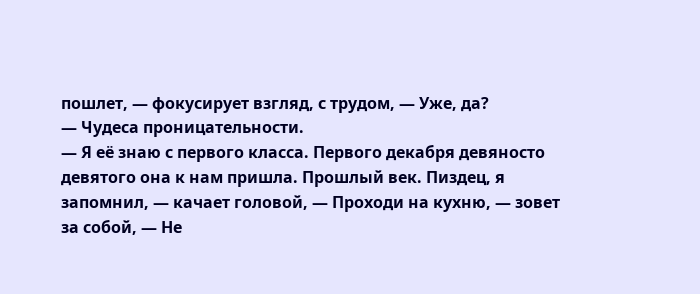пошлет, — фокусирует взгляд, с трудом, — Уже, да?
— Чудеса проницательности.
— Я её знаю с первого класса. Первого декабря девяносто девятого она к нам пришла. Прошлый век. Пиздец, я запомнил, — качает головой, — Проходи на кухню, — зовет за собой, — Не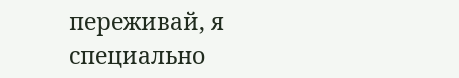переживай, я специально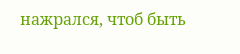нажрался, чтоб быть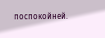поспокойней.